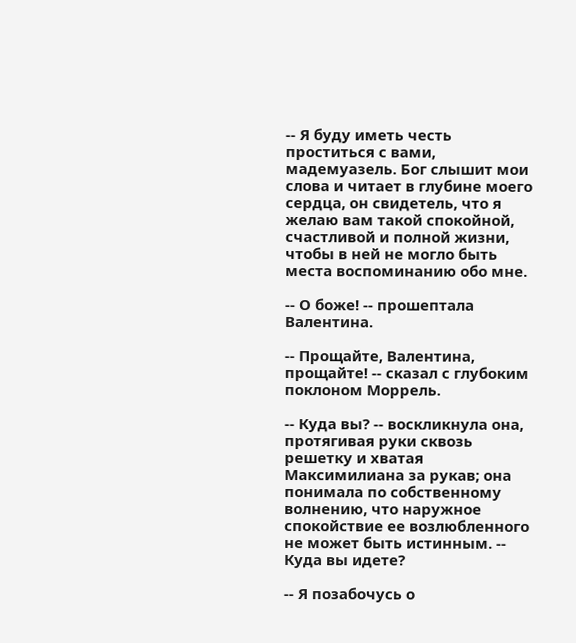-- Я буду иметь честь проститься с вами, мадемуазель. Бог слышит мои слова и читает в глубине моего сердца, он свидетель, что я желаю вам такой спокойной, счастливой и полной жизни, чтобы в ней не могло быть места воспоминанию обо мне.

-- О боже! -- прошептала Валентина.

-- Прощайте, Валентина, прощайте! -- сказал с глубоким поклоном Моррель.

-- Куда вы? -- воскликнула она, протягивая руки сквозь решетку и хватая Максимилиана за рукав; она понимала по собственному волнению, что наружное спокойствие ее возлюбленного не может быть истинным. -- Куда вы идете?

-- Я позабочусь о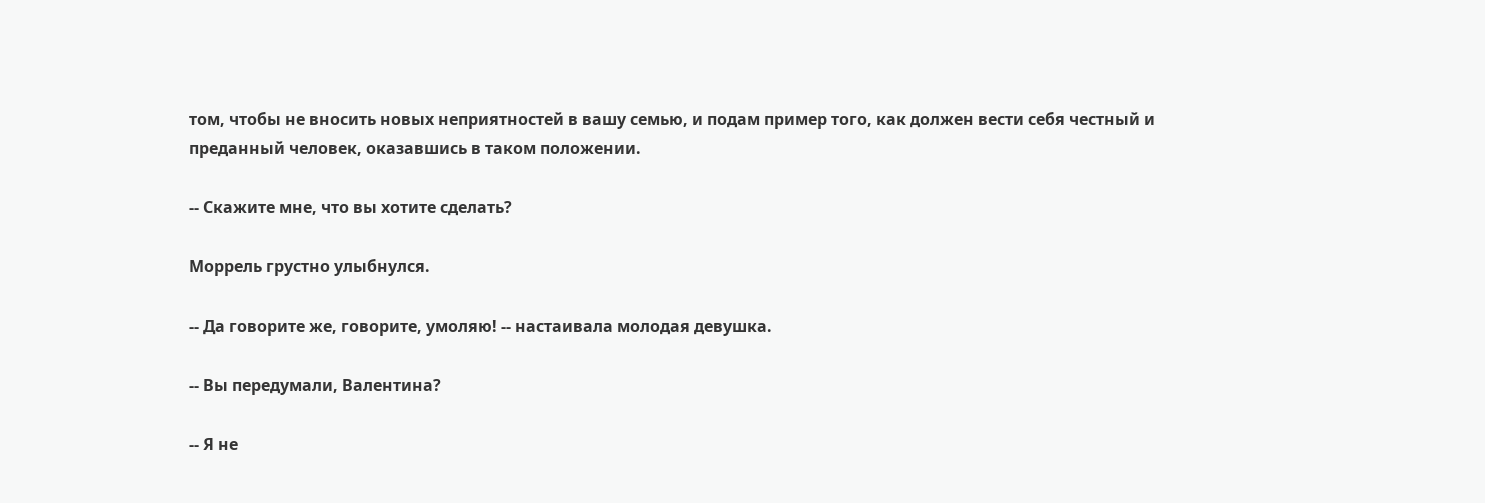том, чтобы не вносить новых неприятностей в вашу семью, и подам пример того, как должен вести себя честный и преданный человек, оказавшись в таком положении.

-- Скажите мне, что вы хотите сделать?

Моррель грустно улыбнулся.

-- Да говорите же, говорите, умоляю! -- настаивала молодая девушка.

-- Вы передумали, Валентина?

-- Я не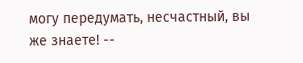могу передумать, несчастный, вы же знаете! --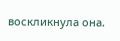воскликнула она.